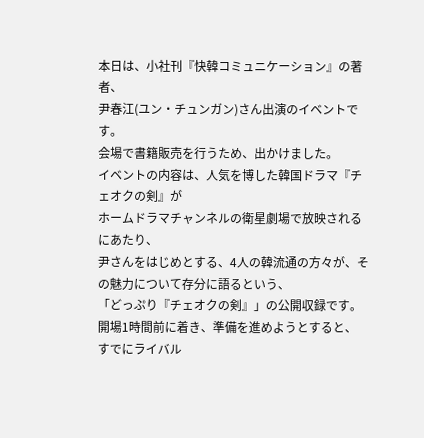本日は、小社刊『快韓コミュニケーション』の著者、
尹春江(ユン・チュンガン)さん出演のイベントです。
会場で書籍販売を行うため、出かけました。
イベントの内容は、人気を博した韓国ドラマ『チェオクの剣』が
ホームドラマチャンネルの衛星劇場で放映されるにあたり、
尹さんをはじめとする、4人の韓流通の方々が、その魅力について存分に語るという、
「どっぷり『チェオクの剣』」の公開収録です。
開場1時間前に着き、準備を進めようとすると、
すでにライバル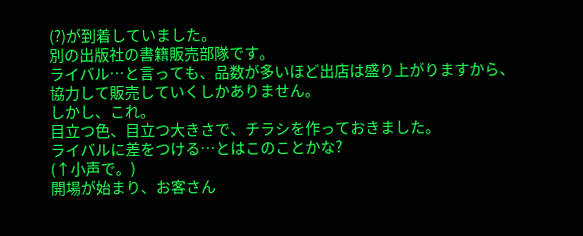(?)が到着していました。
別の出版社の書籍販売部隊です。
ライバル…と言っても、品数が多いほど出店は盛り上がりますから、
協力して販売していくしかありません。
しかし、これ。
目立つ色、目立つ大きさで、チラシを作っておきました。
ライバルに差をつける…とはこのことかな?
(↑小声で。)
開場が始まり、お客さん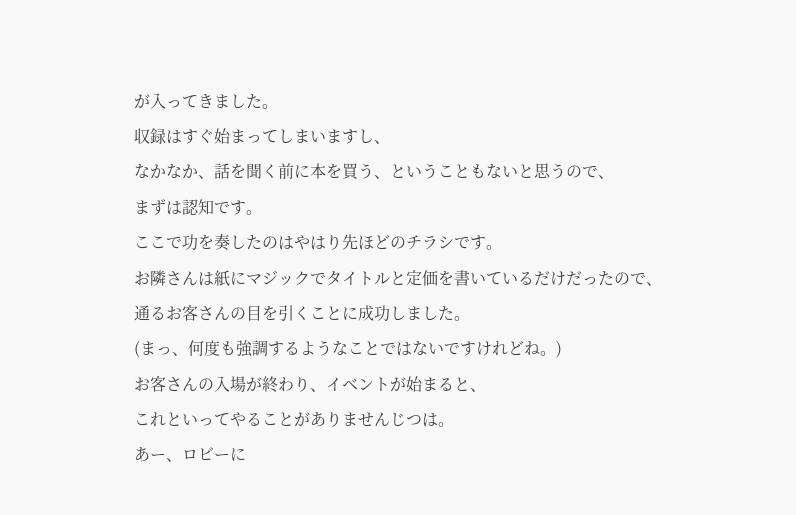が入ってきました。
収録はすぐ始まってしまいますし、
なかなか、話を聞く前に本を買う、ということもないと思うので、
まずは認知です。
ここで功を奏したのはやはり先ほどのチラシです。
お隣さんは紙にマジックでタイトルと定価を書いているだけだったので、
通るお客さんの目を引くことに成功しました。
(まっ、何度も強調するようなことではないですけれどね。)
お客さんの入場が終わり、イベントが始まると、
これといってやることがありませんじつは。
あー、ロビーに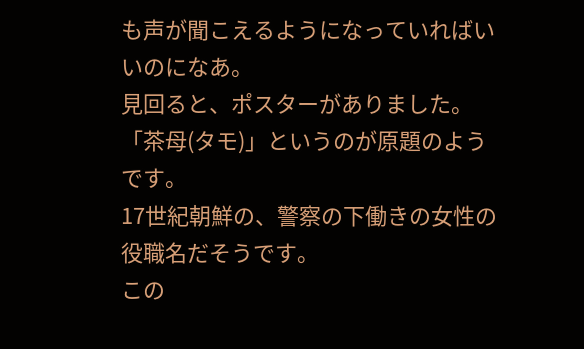も声が聞こえるようになっていればいいのになあ。
見回ると、ポスターがありました。
「茶母(タモ)」というのが原題のようです。
17世紀朝鮮の、警察の下働きの女性の役職名だそうです。
この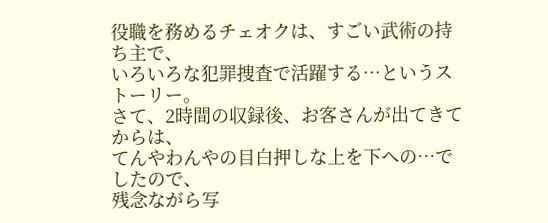役職を務めるチェオクは、すごい武術の持ち主で、
いろいろな犯罪捜査で活躍する…というストーリー。
さて、2時間の収録後、お客さんが出てきてからは、
てんやわんやの目白押しな上を下への…でしたので、
残念ながら写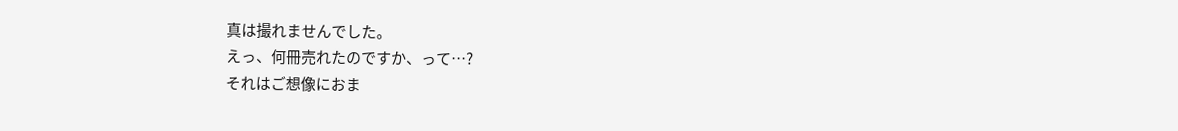真は撮れませんでした。
えっ、何冊売れたのですか、って…?
それはご想像におま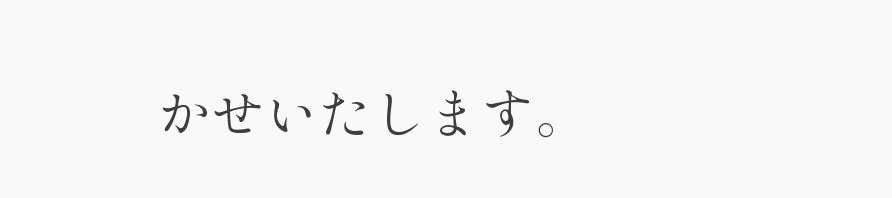かせいたします。